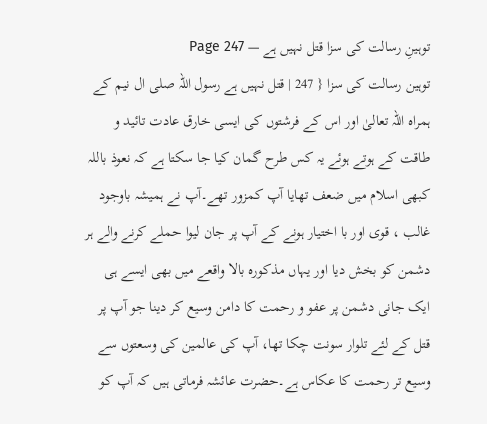توہینِ رسالت کی سزا قتل نہیں ہے — Page 247
توہین رسالت کی سزا { 247 | قتل نہیں ہے رسول اللہ صلی ال نیم کے ہمراہ اللہ تعالیٰ اور اس کے فرشتوں کی ایسی خارق عادت تائید و طاقت کے ہوتے ہوئے یہ کس طرح گمان کیا جا سکتا ہے کہ نعوذ باللہ کبھی اسلام میں ضعف تھایا آپ کمزور تھے۔آپ نے ہمیشہ باوجود غالب ، قوی اور با اختیار ہونے کے آپ پر جان لیوا حملے کرنے والے ہر دشمن کو بخش دیا اور یہاں مذکورہ بالا واقعے میں بھی ایسے ہی ایک جانی دشمن پر عفو و رحمت کا دامن وسیع کر دینا جو آپ پر قتل کے لئے تلوار سونت چکا تھا، آپ کی عالمین کی وسعتوں سے وسیع تر رحمت کا عکاس ہے۔حضرت عائشہ فرماتی ہیں کہ آپ کو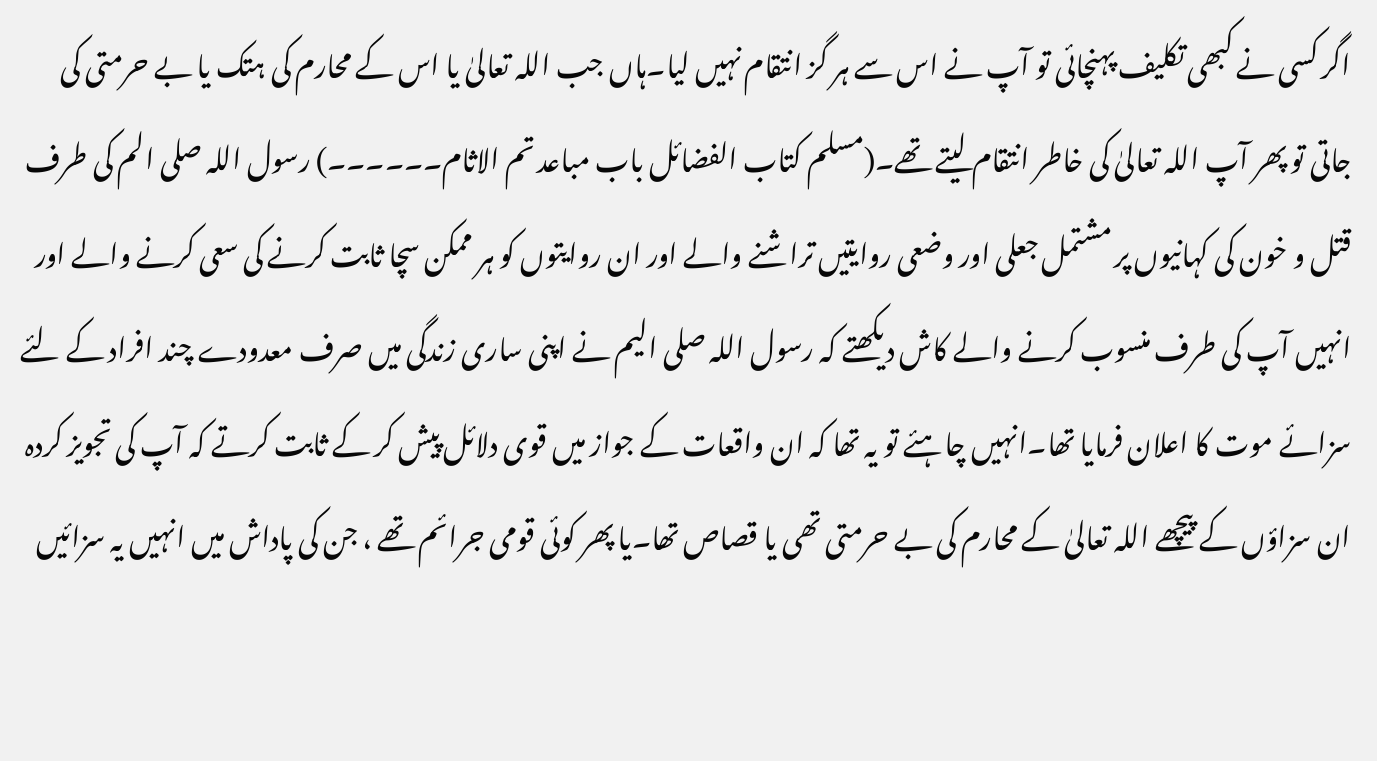اگر کسی نے کبھی تکلیف پہنچائی تو آپ نے اس سے ہر گز انتقام نہیں لیا۔ہاں جب اللہ تعالیٰ یا اس کے محارم کی ہتک یا بے حرمتی کی جاتی تو پھر آپ اللہ تعالیٰ کی خاطر انتقام لیتے تھے۔(مسلم کتاب الفضائل باب مباعد تم الاثام۔۔۔۔۔۔) رسول اللہ صلی الم کی طرف قتل و خون کی کہانیوں پر مشتمل جعلی اور وضعی روایتیں تراشنے والے اور ان روایتوں کو ہر ممکن سچا ثابت کرنے کی سعی کرنے والے اور انہیں آپ کی طرف منسوب کرنے والے کاش دیکھتے کہ رسول اللہ صلی الیم نے اپنی ساری زندگی میں صرف معدودے چند افراد کے لئے سزائے موت کا اعلان فرمایا تھا۔انہیں چاہئے تو یہ تھا کہ ان واقعات کے جواز میں قوی دلائل پیش کر کے ثابت کرتے کہ آپ کی تجویز کردہ ان سزاؤں کے پیچھے اللہ تعالیٰ کے محارم کی بے حرمتی تھی یا قصاص تھا۔یا پھر کوئی قومی جرائم تھے ، جن کی پاداش میں انہیں یہ سزائیں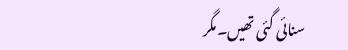سنائی گئی تھیں۔مگر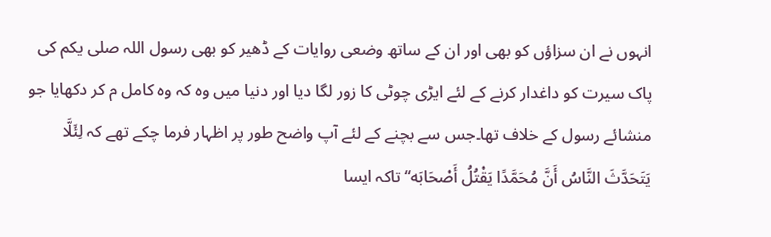انہوں نے ان سزاؤں کو بھی اور ان کے ساتھ وضعی روایات کے ڈھیر کو بھی رسول اللہ صلی یکم کی پاک سیرت کو داغدار کرنے کے لئے ایڑی چوٹی کا زور لگا دیا اور دنیا میں وہ کہ وه کامل م کر دکھایا جو منشائے رسول کے خلاف تھا۔جس سے بچنے کے لئے آپ واضح طور پر اظہار فرما چکے تھے کہ لِئَلَّا يَتَحَدَّثَ النَّاسُ أَنَّ مُحَمَّدًا يَقْتُلُ أَصْحَابَه“ تاکہ ایسا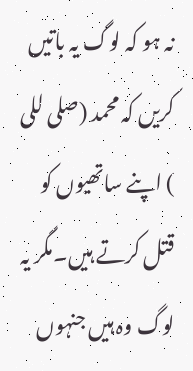نہ ہو کہ لوگ یہ باتیں کریں کہ محمد (صلی للی ) اپنے ساتھیوں کو قتل کرتے ہیں۔مگر یہ لوگ وہ ہیں جنہوں